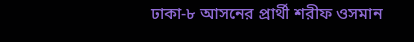ঢাকা-৮ আসনের প্রার্থী শরীফ ওসমান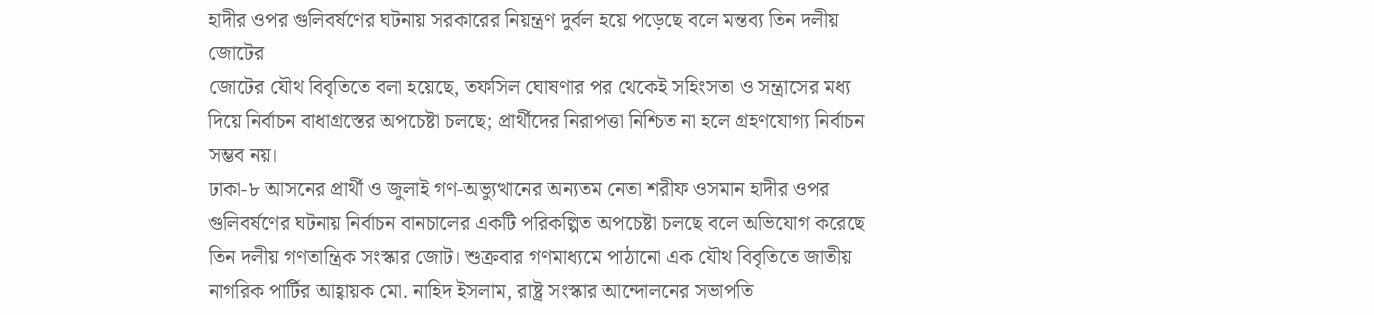হাদীর ওপর গুলিবর্ষণের ঘটনায় সরকারের নিয়ন্ত্রণ দুর্বল হয়ে পড়েছে বলে মন্তব্য তিন দলীয় জোটের
জোটের যৌথ বিবৃতিতে বলা হয়েছে, তফসিল ঘোষণার পর থেকেই সহিংসতা ও সন্ত্রাসের মধ্য দিয়ে নির্বাচন বাধাগ্রস্তের অপচেষ্টা চলছে; প্রার্থীদের নিরাপত্তা নিশ্চিত না হলে গ্রহণযোগ্য নির্বাচন সম্ভব নয়।
ঢাকা-৮ আসনের প্রার্থী ও জুলাই গণ-অভ্যুত্থানের অন্যতম নেতা শরীফ ওসমান হাদীর ওপর গুলিবর্ষণের ঘটনায় নির্বাচন বানচালের একটি পরিকল্পিত অপচেষ্টা চলছে বলে অভিযোগ করেছে তিন দলীয় গণতান্ত্রিক সংস্কার জোট। শুক্রবার গণমাধ্যমে পাঠানো এক যৌথ বিবৃতিতে জাতীয় নাগরিক পার্টির আহ্বায়ক মো. নাহিদ ইসলাম, রাষ্ট্র সংস্কার আন্দোলনের সভাপতি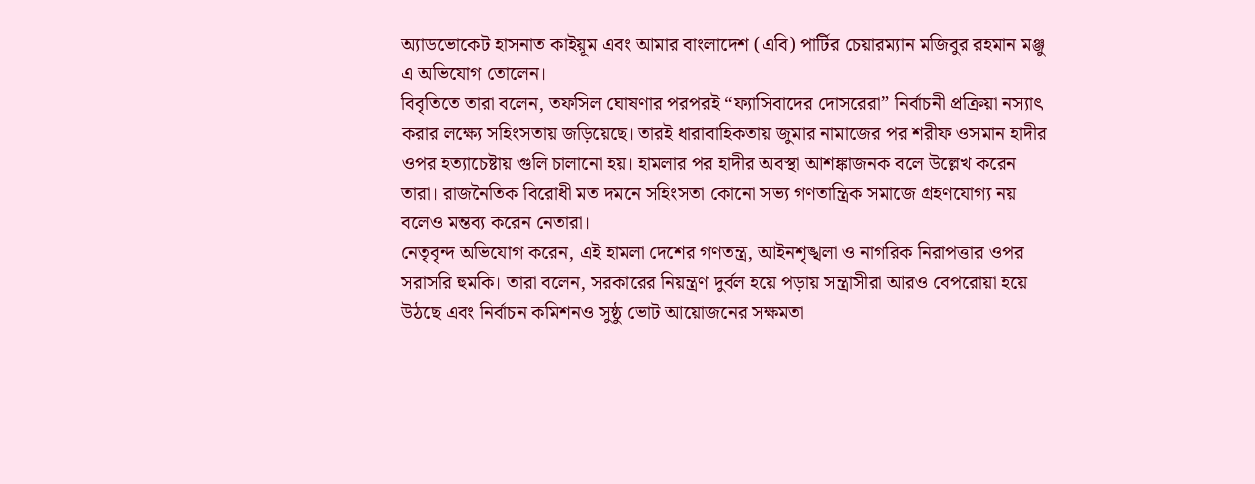অ্যাডভোকেট হাসনাত কাইয়ূম এবং আমার বাংলাদেশ (এবি) পার্টির চেয়ারম্যান মজিবুর রহমান মঞ্জু এ অভিযোগ তোলেন।
বিবৃতিতে তারা বলেন, তফসিল ঘোষণার পরপরই “ফ্যাসিবাদের দোসরেরা” নির্বাচনী প্রক্রিয়া নস্যাৎ করার লক্ষ্যে সহিংসতায় জড়িয়েছে। তারই ধারাবাহিকতায় জুমার নামাজের পর শরীফ ওসমান হাদীর ওপর হত্যাচেষ্টায় গুলি চালানো হয়। হামলার পর হাদীর অবস্থা আশঙ্কাজনক বলে উল্লেখ করেন তারা। রাজনৈতিক বিরোধী মত দমনে সহিংসতা কোনো সভ্য গণতান্ত্রিক সমাজে গ্রহণযোগ্য নয় বলেও মন্তব্য করেন নেতারা।
নেতৃবৃন্দ অভিযোগ করেন, এই হামলা দেশের গণতন্ত্র, আইনশৃঙ্খলা ও নাগরিক নিরাপত্তার ওপর সরাসরি হুমকি। তারা বলেন, সরকারের নিয়ন্ত্রণ দুর্বল হয়ে পড়ায় সন্ত্রাসীরা আরও বেপরোয়া হয়ে উঠছে এবং নির্বাচন কমিশনও সুষ্ঠু ভোট আয়োজনের সক্ষমতা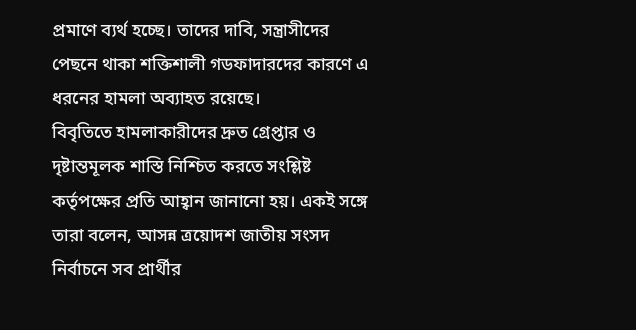প্রমাণে ব্যর্থ হচ্ছে। তাদের দাবি, সন্ত্রাসীদের পেছনে থাকা শক্তিশালী গডফাদারদের কারণে এ ধরনের হামলা অব্যাহত রয়েছে।
বিবৃতিতে হামলাকারীদের দ্রুত গ্রেপ্তার ও দৃষ্টান্তমূলক শাস্তি নিশ্চিত করতে সংশ্লিষ্ট কর্তৃপক্ষের প্রতি আহ্বান জানানো হয়। একই সঙ্গে তারা বলেন, আসন্ন ত্রয়োদশ জাতীয় সংসদ নির্বাচনে সব প্রার্থীর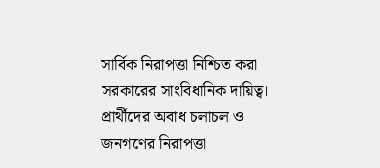সার্বিক নিরাপত্তা নিশ্চিত করা সরকারের সাংবিধানিক দায়িত্ব। প্রার্থীদের অবাধ চলাচল ও জনগণের নিরাপত্তা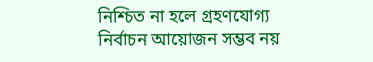নিশ্চিত না হলে গ্রহণযোগ্য নির্বাচন আয়োজন সম্ভব নয়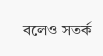বলেও সতর্ক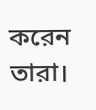করেন তারা।